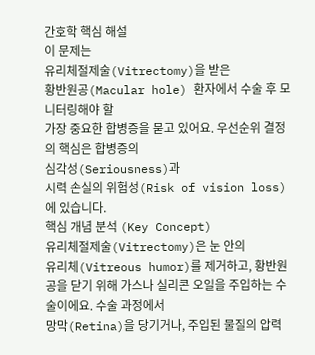간호학 핵심 해설
이 문제는
유리체절제술(Vitrectomy)을 받은
황반원공(Macular hole) 환자에서 수술 후 모니터링해야 할
가장 중요한 합병증을 묻고 있어요. 우선순위 결정의 핵심은 합병증의
심각성(Seriousness)과
시력 손실의 위험성(Risk of vision loss)에 있습니다.
핵심 개념 분석 (Key Concept)
유리체절제술(Vitrectomy)은 눈 안의
유리체(Vitreous humor)를 제거하고, 황반원공을 닫기 위해 가스나 실리콘 오일을 주입하는 수술이에요. 수술 과정에서
망막(Retina)을 당기거나, 주입된 물질의 압력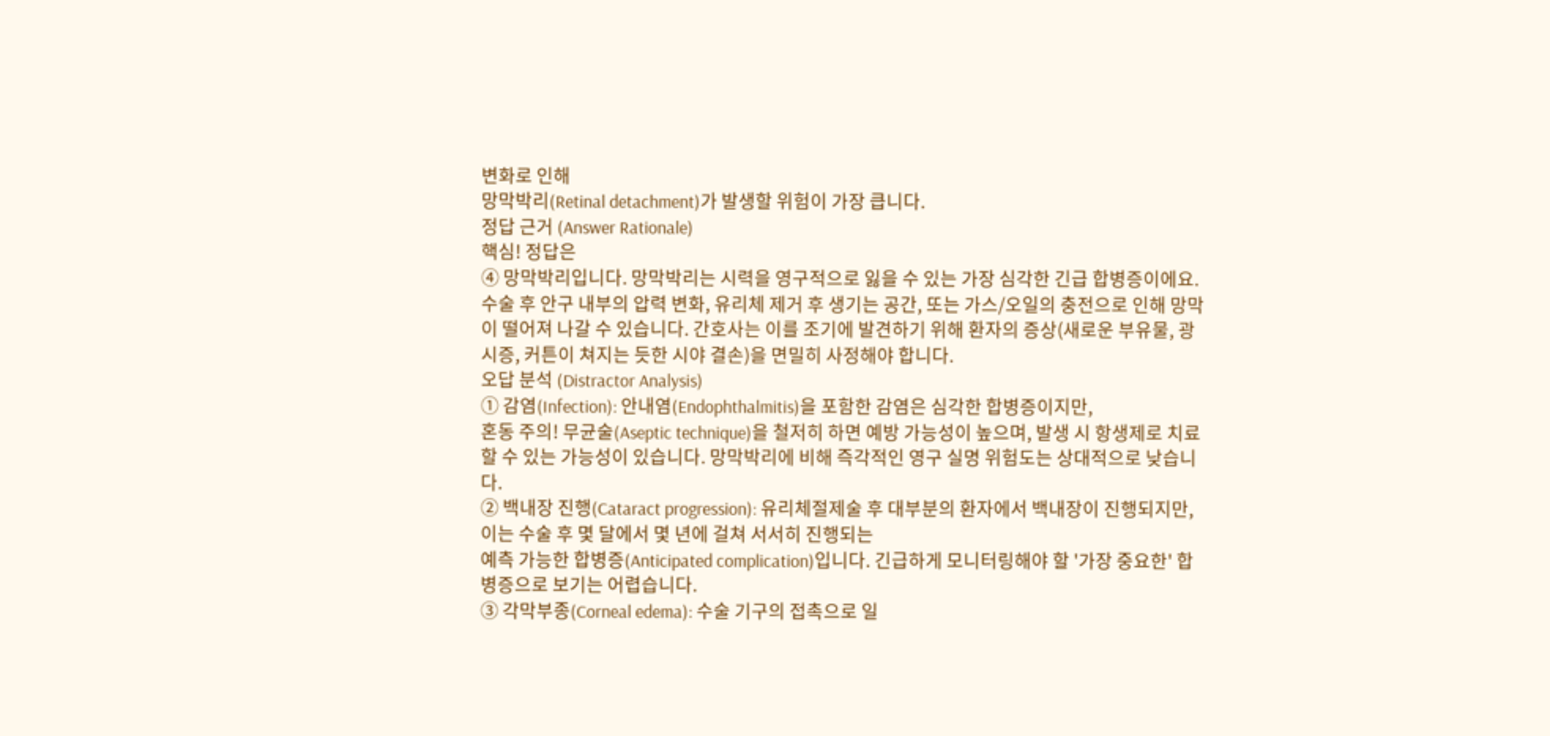변화로 인해
망막박리(Retinal detachment)가 발생할 위험이 가장 큽니다.
정답 근거 (Answer Rationale)
핵심! 정답은
④ 망막박리입니다. 망막박리는 시력을 영구적으로 잃을 수 있는 가장 심각한 긴급 합병증이에요. 수술 후 안구 내부의 압력 변화, 유리체 제거 후 생기는 공간, 또는 가스/오일의 충전으로 인해 망막이 떨어져 나갈 수 있습니다. 간호사는 이를 조기에 발견하기 위해 환자의 증상(새로운 부유물, 광시증, 커튼이 쳐지는 듯한 시야 결손)을 면밀히 사정해야 합니다.
오답 분석 (Distractor Analysis)
① 감염(Infection): 안내염(Endophthalmitis)을 포함한 감염은 심각한 합병증이지만,
혼동 주의! 무균술(Aseptic technique)을 철저히 하면 예방 가능성이 높으며, 발생 시 항생제로 치료할 수 있는 가능성이 있습니다. 망막박리에 비해 즉각적인 영구 실명 위험도는 상대적으로 낮습니다.
② 백내장 진행(Cataract progression): 유리체절제술 후 대부분의 환자에서 백내장이 진행되지만, 이는 수술 후 몇 달에서 몇 년에 걸쳐 서서히 진행되는
예측 가능한 합병증(Anticipated complication)입니다. 긴급하게 모니터링해야 할 '가장 중요한' 합병증으로 보기는 어렵습니다.
③ 각막부종(Corneal edema): 수술 기구의 접촉으로 일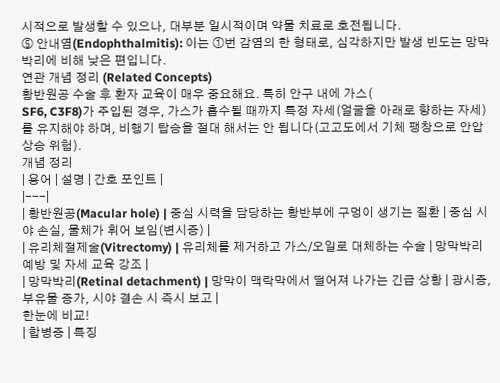시적으로 발생할 수 있으나, 대부분 일시적이며 약물 치료로 호전됩니다.
⑤ 안내염(Endophthalmitis): 이는 ①번 감염의 한 형태로, 심각하지만 발생 빈도는 망막박리에 비해 낮은 편입니다.
연관 개념 정리 (Related Concepts)
황반원공 수술 후 환자 교육이 매우 중요해요. 특히 안구 내에 가스(
SF6, C3F8)가 주입된 경우, 가스가 흡수될 때까지 특정 자세(얼굴을 아래로 향하는 자세)를 유지해야 하며, 비행기 탑승을 절대 해서는 안 됩니다(고고도에서 기체 팽창으로 안압 상승 위험).
개념 정리
| 용어 | 설명 | 간호 포인트 |
|---|
| 황반원공(Macular hole) | 중심 시력을 담당하는 황반부에 구멍이 생기는 질환 | 중심 시야 손실, 물체가 휘어 보임(변시증) |
| 유리체절제술(Vitrectomy) | 유리체를 제거하고 가스/오일로 대체하는 수술 | 망막박리 예방 및 자세 교육 강조 |
| 망막박리(Retinal detachment) | 망막이 맥락막에서 떨어져 나가는 긴급 상황 | 광시증, 부유물 증가, 시야 결손 시 즉시 보고 |
한눈에 비교!
| 합병증 | 특징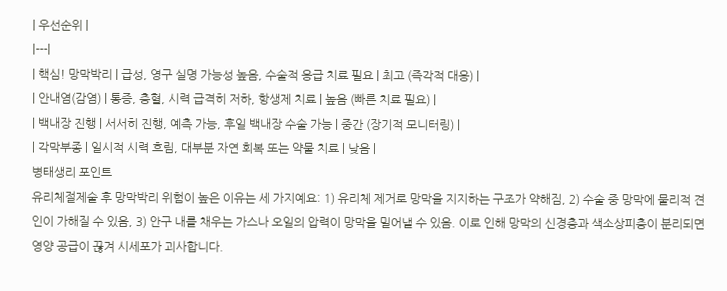| 우선순위 |
|---|
| 핵심! 망막박리 | 급성, 영구 실명 가능성 높음, 수술적 응급 치료 필요 | 최고 (즉각적 대응) |
| 안내염(감염) | 통증, 충혈, 시력 급격히 저하, 항생제 치료 | 높음 (빠른 치료 필요) |
| 백내장 진행 | 서서히 진행, 예측 가능, 후일 백내장 수술 가능 | 중간 (장기적 모니터링) |
| 각막부종 | 일시적 시력 흐림, 대부분 자연 회복 또는 약물 치료 | 낮음 |
병태생리 포인트
유리체절제술 후 망막박리 위험이 높은 이유는 세 가지예요: 1) 유리체 제거로 망막을 지지하는 구조가 약해짐, 2) 수술 중 망막에 물리적 견인이 가해질 수 있음, 3) 안구 내를 채우는 가스나 오일의 압력이 망막을 밀어낼 수 있음. 이로 인해 망막의 신경층과 색소상피층이 분리되면 영양 공급이 끊겨 시세포가 괴사합니다.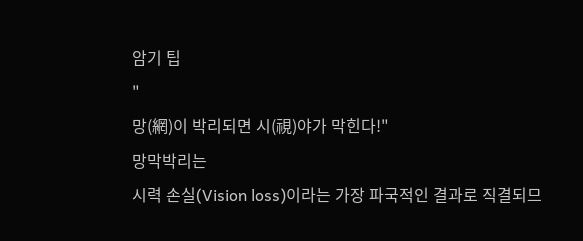암기 팁
"
망(網)이 박리되면 시(視)야가 막힌다!"
망막박리는
시력 손실(Vision loss)이라는 가장 파국적인 결과로 직결되므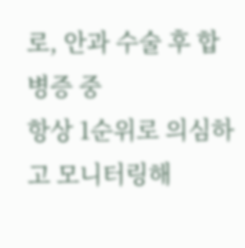로, 안과 수술 후 합병증 중
항상 1순위로 의심하고 모니터링해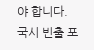야 합니다.
국시 빈출 포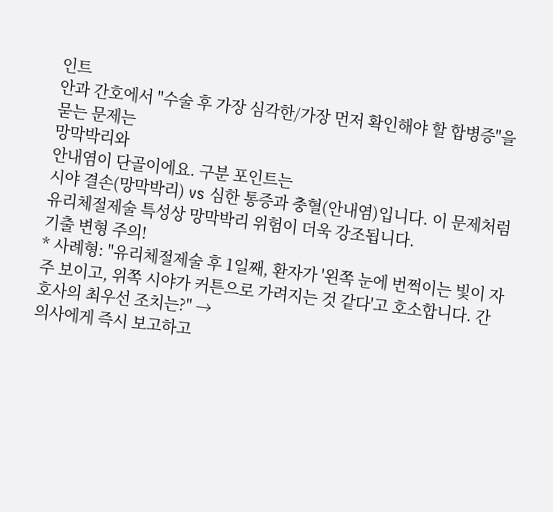인트
안과 간호에서 "수술 후 가장 심각한/가장 먼저 확인해야 할 합병증"을 묻는 문제는
망막박리와
안내염이 단골이에요. 구분 포인트는
시야 결손(망막박리) vs 심한 통증과 충혈(안내염)입니다. 이 문제처럼 유리체절제술 특성상 망막박리 위험이 더욱 강조됩니다.
기출 변형 주의!
* 사례형: "유리체절제술 후 1일째, 환자가 '왼쪽 눈에 번쩍이는 빛이 자주 보이고, 위쪽 시야가 커튼으로 가려지는 것 같다'고 호소합니다. 간호사의 최우선 조치는?" →
의사에게 즉시 보고하고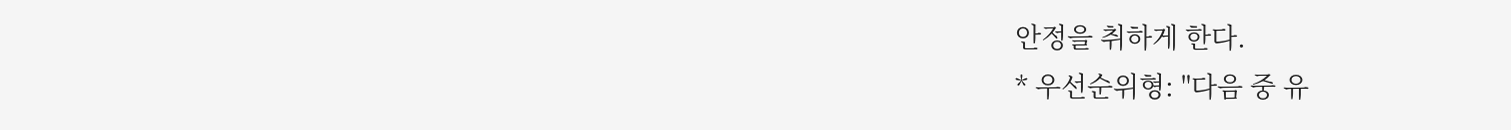안정을 취하게 한다.
* 우선순위형: "다음 중 유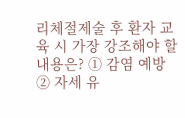리체절제술 후 환자 교육 시 가장 강조해야 할 내용은? ① 감염 예방 ② 자세 유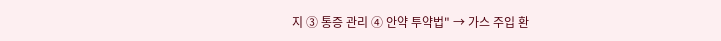지 ③ 통증 관리 ④ 안약 투약법" → 가스 주입 환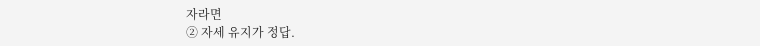자라면
② 자세 유지가 정답.